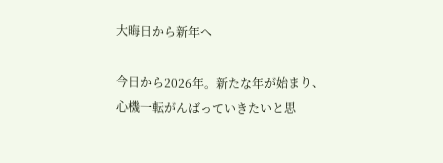大晦日から新年へ

今日から2026年。新たな年が始まり、心機一転がんばっていきたいと思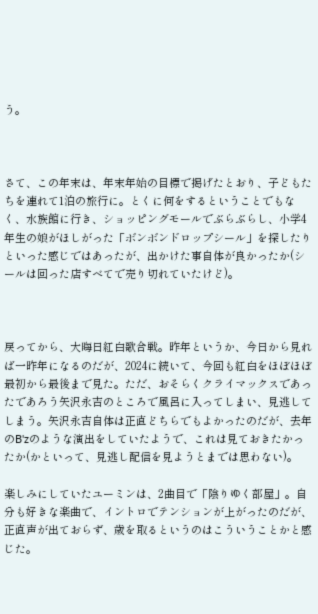う。



さて、この年末は、年末年始の目標で掲げたとおり、子どもたちを連れて1泊の旅行に。とくに何をするということでもなく、水族館に行き、ショッピングモールでぶらぶらし、小学4年生の娘がほしがった「ボンボンドロップシール」を探したりといった感じではあったが、出かけた事自体が良かったか(シールは回った店すべてで売り切れていたけど)。



戻ってから、大晦日紅白歌合戦。昨年というか、今日から見れば一昨年になるのだが、2024に続いて、今回も紅白をほぼほぼ最初から最後まで見た。ただ、おそらくクライマックスであったであろう矢沢永吉のところで風呂に入ってしまい、見逃してしまう。矢沢永吉自体は正直どちらでもよかったのだが、去年のB'zのような演出をしていたようで、これは見ておきたかったか(かといって、見逃し配信を見ようとまでは思わない)。

楽しみにしていたユーミンは、2曲目で「陰りゆく部屋」。自分も好きな楽曲で、イントロでテンションが上がったのだが、正直声が出ておらず、歳を取るというのはこういうことかと感じた。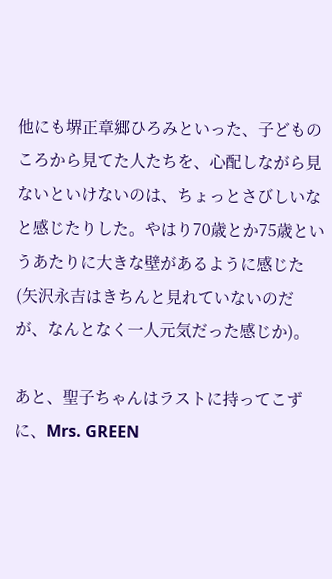他にも堺正章郷ひろみといった、子どものころから見てた人たちを、心配しながら見ないといけないのは、ちょっとさびしいなと感じたりした。やはり70歳とか75歳というあたりに大きな壁があるように感じた(矢沢永吉はきちんと見れていないのだが、なんとなく一人元気だった感じか)。

あと、聖子ちゃんはラストに持ってこずに、Mrs. GREEN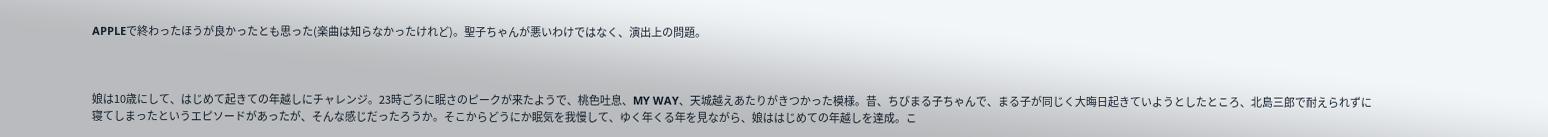APPLEで終わったほうが良かったとも思った(楽曲は知らなかったけれど)。聖子ちゃんが悪いわけではなく、演出上の問題。



娘は10歳にして、はじめて起きての年越しにチャレンジ。23時ごろに眠さのピークが来たようで、桃色吐息、MY WAY、天城越えあたりがきつかった模様。昔、ちびまる子ちゃんで、まる子が同じく大晦日起きていようとしたところ、北島三郎で耐えられずに寝てしまったというエピソードがあったが、そんな感じだったろうか。そこからどうにか眠気を我慢して、ゆく年くる年を見ながら、娘ははじめての年越しを達成。こ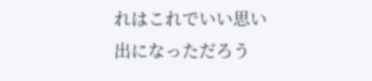れはこれでいい思い出になっただろう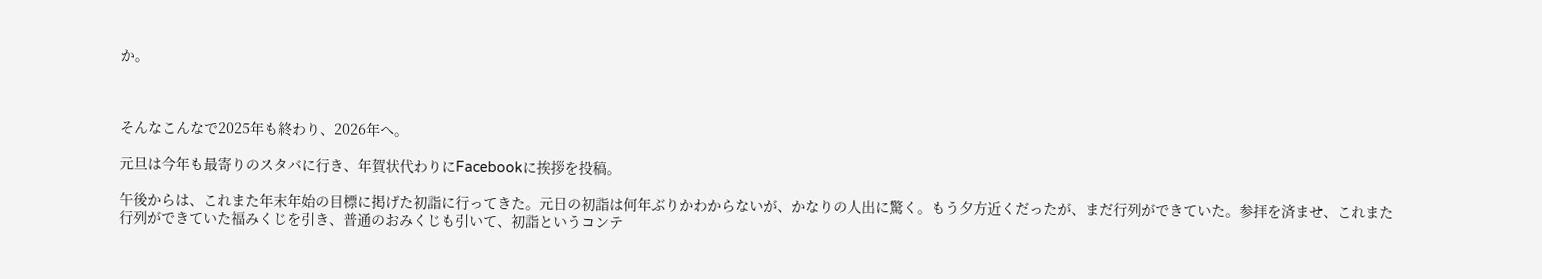か。



そんなこんなで2025年も終わり、2026年へ。

元旦は今年も最寄りのスタバに行き、年賀状代わりにFacebookに挨拶を投稿。

午後からは、これまた年末年始の目標に掲げた初詣に行ってきた。元日の初詣は何年ぶりかわからないが、かなりの人出に驚く。もう夕方近くだったが、まだ行列ができていた。参拝を済ませ、これまた行列ができていた福みくじを引き、普通のおみくじも引いて、初詣というコンテ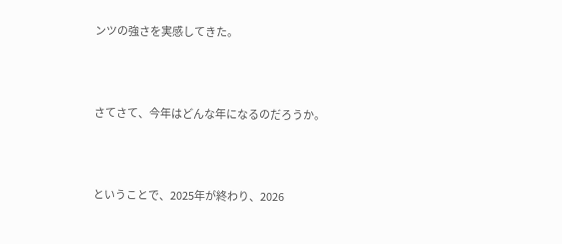ンツの強さを実感してきた。



さてさて、今年はどんな年になるのだろうか。



ということで、2025年が終わり、2026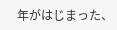年がはじまった、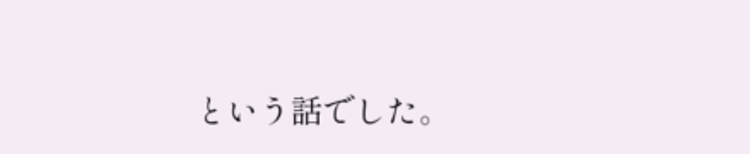という話でした。